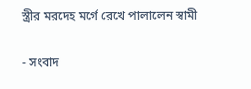স্ত্রীর মরদেহ মর্গে রেখে পালালেন স্বামী

- সংবাদ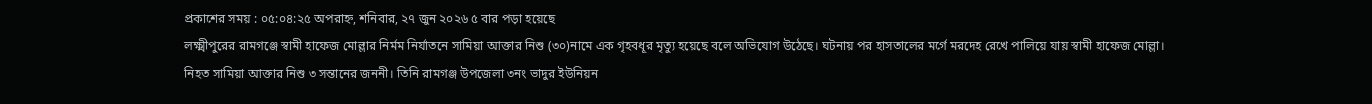প্রকাশের সময় : ০৫:০৪:২৫ অপরাহ্ন, শনিবার, ২৭ জুন ২০২৬ ৫ বার পড়া হয়েছে
লক্ষ্মীপুরের রামগঞ্জে স্বামী হাফেজ মোল্লার নির্মম নির্যাতনে সামিয়া আক্তার নিশু (৩০)নামে এক গৃহবধূর মৃত্যু হয়েছে বলে অভিযোগ উঠেছে। ঘটনায় পর হাসতালের মর্গে মরদেহ রেখে পালিয়ে যায় স্বামী হাফেজ মোল্লা।
নিহত সামিয়া আক্তার নিশু ৩ সন্তানের জননী। তিনি রামগঞ্জ উপজেলা ৩নং ভাদুর ইউনিয়ন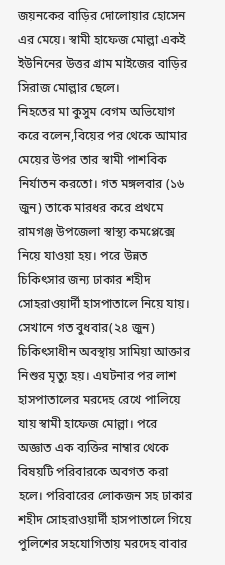জয়নকের বাড়ির দোলোয়ার হোসেন এর মেয়ে। স্বামী হাফেজ মোল্লা একই ইউনিনের উত্তর গ্রাম মাইজের বাড়ির সিরাজ মোল্লার ছেলে।
নিহতের মা কুসুম বেগম অভিযোগ করে বলেন,বিয়ের পর থেকে আমার মেয়ের উপর তার স্বামী পাশবিক নির্যাতন করতো। গত মঙ্গলবার (১৬ জুন) তাকে মারধর করে প্রথমে রামগঞ্জ উপজেলা স্বাস্থ্য কমপ্লেক্সে নিয়ে যাওয়া হয়। পরে উন্নত চিকিৎসার জন্য ঢাকার শহীদ সোহরাওয়ার্দী হাসপাতালে নিয়ে যায়। সেখানে গত বুধবার(২৪ জুন) চিকিৎসাধীন অবস্থায় সামিয়া আক্তার নিশুর মৃত্যু হয়। এঘটনার পর লাশ হাসপাতালের মরদেহ রেখে পালিয়ে যায় স্বামী হাফেজ মোল্লা। পরে অজ্ঞাত এক ব্যক্তির নাম্বার থেকে বিষয়টি পরিবারকে অবগত করা হলে। পরিবারের লোকজন সহ ঢাকার শহীদ সোহরাওয়ার্দী হাসপাতালে গিয়ে পুলিশের সহযোগিতায় মরদেহ বাবার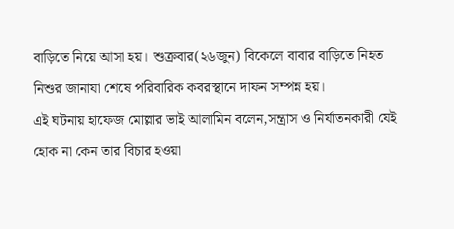বাড়িতে নিয়ে আসা হয়। শুক্রবার(২৬জুন) বিকেলে বাবার বাড়িতে নিহত নিশুর জানাযা শেষে পরিবারিক কবরস্থানে দাফন সম্পন্ন হয়।
এই ঘটনায় হাফেজ মোল্লার ভাই আলামিন বলেন,সন্ত্রাস ও নির্যাতনকারী যেই হোক না কেন তার বিচার হওয়া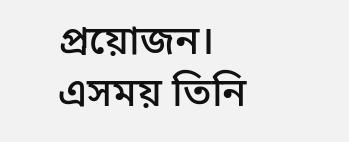প্রয়োজন। এসময় তিনি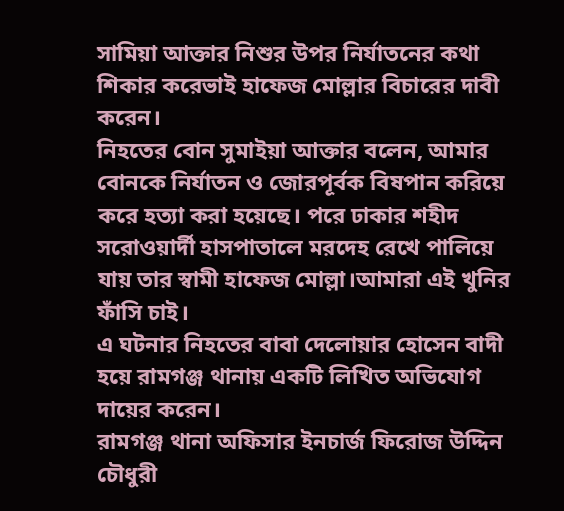সামিয়া আক্তার নিশুর উপর নির্যাতনের কথা শিকার করেভাই হাফেজ মোল্লার বিচারের দাবী করেন।
নিহতের বোন সুমাইয়া আক্তার বলেন, আমার বোনকে নির্যাতন ও জোরপূর্বক বিষপান করিয়ে করে হত্যা করা হয়েছে। পরে ঢাকার শহীদ সরোওয়ার্দী হাসপাতালে মরদেহ রেখে পালিয়ে যায় তার স্বামী হাফেজ মোল্লা।আমারা এই খুনির ফাঁসি চাই।
এ ঘটনার নিহতের বাবা দেলোয়ার হোসেন বাদী হয়ে রামগঞ্জ থানায় একটি লিখিত অভিযোগ দায়ের করেন।
রামগঞ্জ থানা অফিসার ইনচার্জ ফিরোজ উদ্দিন চৌধুরী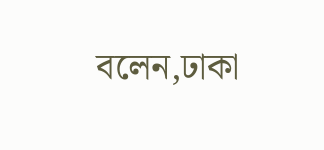বলেন,ঢাকা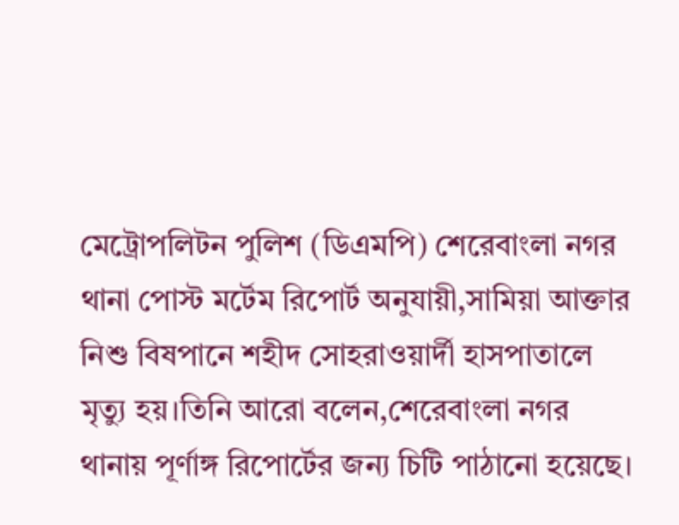মেট্রোপলিটন পুলিশ (ডিএমপি) শেরেবাংলা নগর থানা পোস্ট মর্টেম রিপোর্ট অনুযায়ী,সামিয়া আক্তার নিশু বিষপানে শহীদ সোহরাওয়ার্দী হাসপাতালে মৃত্যু হয়।তিনি আরো বলেন,শেরেবাংলা নগর থানায় পূর্ণাঙ্গ রিপোর্টের জন্য চিটি পাঠানো হয়েছে।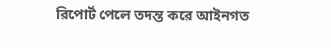রিপোর্ট পেলে তদন্ত করে আইনগত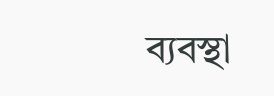ব্যবস্থা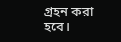গ্রহন করা হবে।